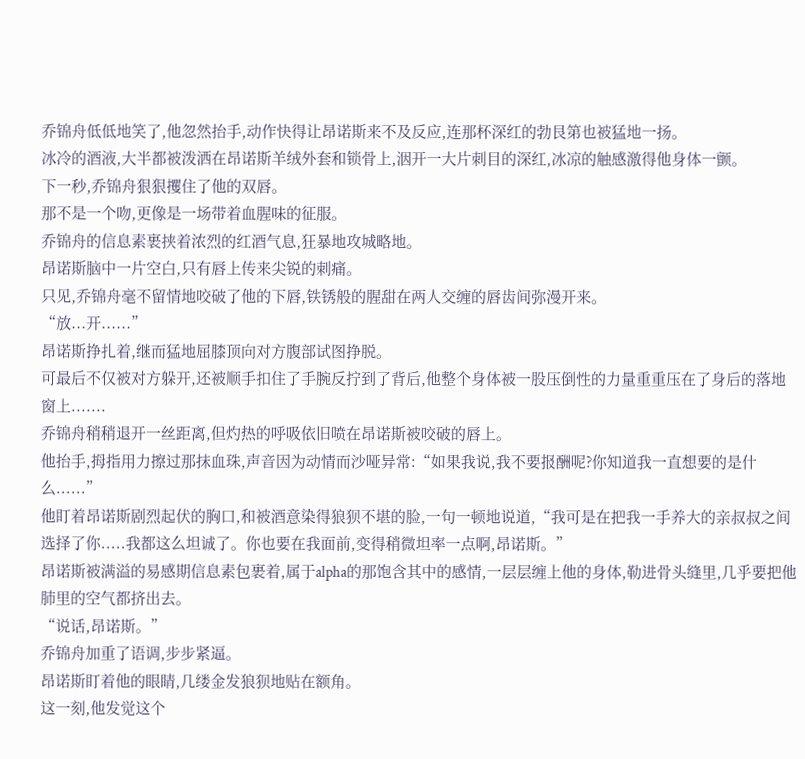乔锦舟低低地笑了,他忽然抬手,动作快得让昂诺斯来不及反应,连那杯深红的勃艮第也被猛地一扬。
冰冷的酒液,大半都被泼洒在昂诺斯羊绒外套和锁骨上,洇开一大片刺目的深红,冰凉的触感激得他身体一颤。
下一秒,乔锦舟狠狠攫住了他的双唇。
那不是一个吻,更像是一场带着血腥味的征服。
乔锦舟的信息素裹挟着浓烈的红酒气息,狂暴地攻城略地。
昂诺斯脑中一片空白,只有唇上传来尖锐的刺痛。
只见,乔锦舟毫不留情地咬破了他的下唇,铁锈般的腥甜在两人交缠的唇齿间弥漫开来。
“放...开......”
昂诺斯挣扎着,继而猛地屈膝顶向对方腹部试图挣脱。
可最后不仅被对方躲开,还被顺手扣住了手腕反拧到了背后,他整个身体被一股压倒性的力量重重压在了身后的落地窗上.......
乔锦舟稍稍退开一丝距离,但灼热的呼吸依旧喷在昂诺斯被咬破的唇上。
他抬手,拇指用力擦过那抹血珠,声音因为动情而沙哑异常:“如果我说,我不要报酬呢?你知道我一直想要的是什么......”
他盯着昂诺斯剧烈起伏的胸口,和被酒意染得狼狈不堪的脸,一句一顿地说道,“我可是在把我一手养大的亲叔叔之间选择了你.....我都这么坦诚了。你也要在我面前,变得稍微坦率一点啊,昂诺斯。”
昂诺斯被满溢的易感期信息素包裹着,属于alpha的那饱含其中的感情,一层层缠上他的身体,勒进骨头缝里,几乎要把他肺里的空气都挤出去。
“说话,昂诺斯。”
乔锦舟加重了语调,步步紧逼。
昂诺斯盯着他的眼睛,几缕金发狼狈地贴在额角。
这一刻,他发觉这个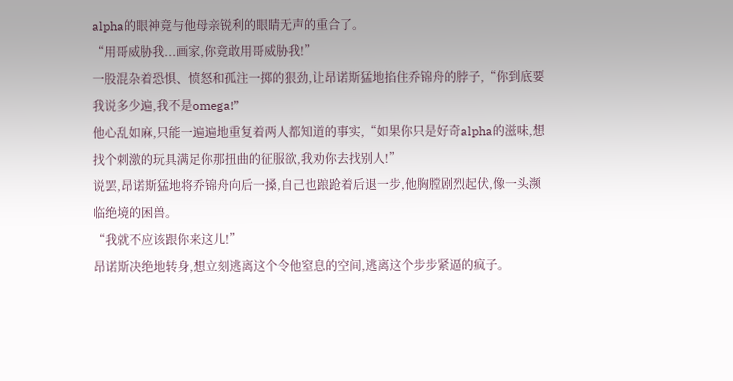alpha的眼神竟与他母亲锐利的眼睛无声的重合了。
“用哥威胁我...画家,你竟敢用哥威胁我!”
一股混杂着恐惧、愤怒和孤注一掷的狠劲,让昂诺斯猛地掐住乔锦舟的脖子,“你到底要我说多少遍,我不是omega!”
他心乱如麻,只能一遍遍地重复着两人都知道的事实,“如果你只是好奇alpha的滋味,想找个刺激的玩具满足你那扭曲的征服欲,我劝你去找别人!”
说罢,昂诺斯猛地将乔锦舟向后一搡,自己也踉跄着后退一步,他胸膛剧烈起伏,像一头濒临绝境的困兽。
“我就不应该跟你来这儿!”
昂诺斯决绝地转身,想立刻逃离这个令他窒息的空间,逃离这个步步紧逼的疯子。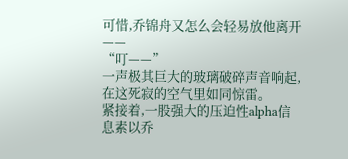可惜,乔锦舟又怎么会轻易放他离开——
“叮——”
一声极其巨大的玻璃破碎声音响起,在这死寂的空气里如同惊雷。
紧接着,一股强大的压迫性alpha信息素以乔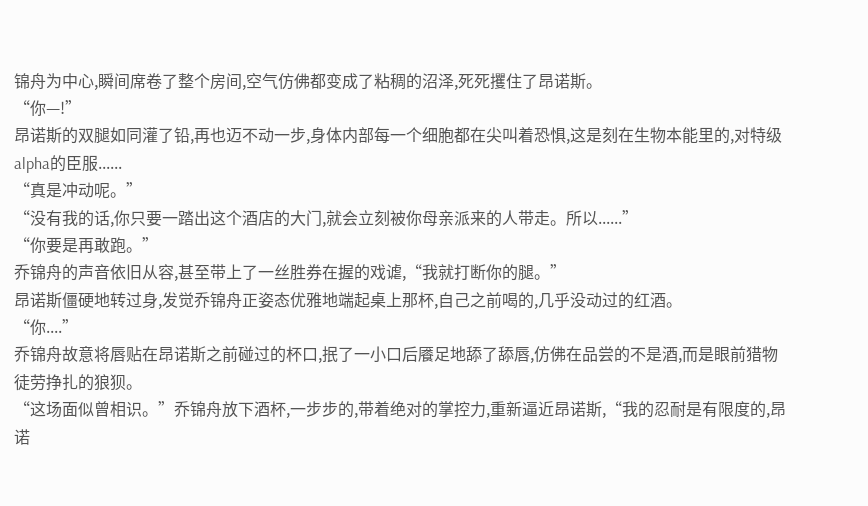锦舟为中心,瞬间席卷了整个房间,空气仿佛都变成了粘稠的沼泽,死死攫住了昂诺斯。
“你—!”
昂诺斯的双腿如同灌了铅,再也迈不动一步,身体内部每一个细胞都在尖叫着恐惧,这是刻在生物本能里的,对特级alpha的臣服......
“真是冲动呢。”
“没有我的话,你只要一踏出这个酒店的大门,就会立刻被你母亲派来的人带走。所以......”
“你要是再敢跑。”
乔锦舟的声音依旧从容,甚至带上了一丝胜券在握的戏谑,“我就打断你的腿。”
昂诺斯僵硬地转过身,发觉乔锦舟正姿态优雅地端起桌上那杯,自己之前喝的,几乎没动过的红酒。
“你....”
乔锦舟故意将唇贴在昂诺斯之前碰过的杯口,抿了一小口后餍足地舔了舔唇,仿佛在品尝的不是酒,而是眼前猎物徒劳挣扎的狼狈。
“这场面似曾相识。”乔锦舟放下酒杯,一步步的,带着绝对的掌控力,重新逼近昂诺斯,“我的忍耐是有限度的,昂诺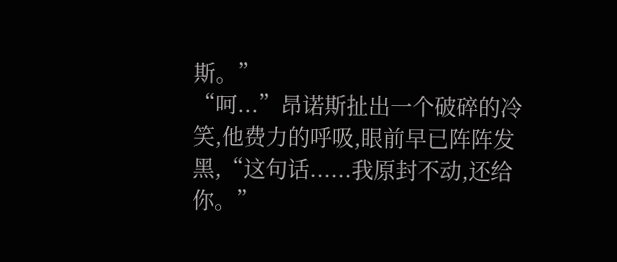斯。”
“呵...”昂诺斯扯出一个破碎的冷笑,他费力的呼吸,眼前早已阵阵发黑,“这句话......我原封不动,还给你。”